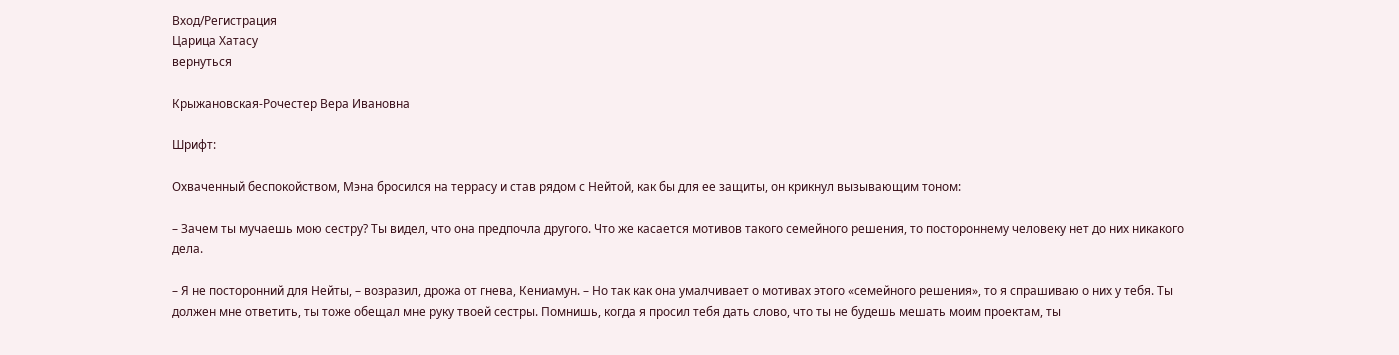Вход/Регистрация
Царица Хатасу
вернуться

Крыжановская-Рочестер Вера Ивановна

Шрифт:

Охваченный беспокойством, Мэна бросился на террасу и став рядом с Нейтой, как бы для ее защиты, он крикнул вызывающим тоном:

– Зачем ты мучаешь мою сестру? Ты видел, что она предпочла другого. Что же касается мотивов такого семейного решения, то постороннему человеку нет до них никакого дела.

– Я не посторонний для Нейты, – возразил, дрожа от гнева, Кениамун. – Но так как она умалчивает о мотивах этого «семейного решения», то я спрашиваю о них у тебя. Ты должен мне ответить, ты тоже обещал мне руку твоей сестры. Помнишь, когда я просил тебя дать слово, что ты не будешь мешать моим проектам, ты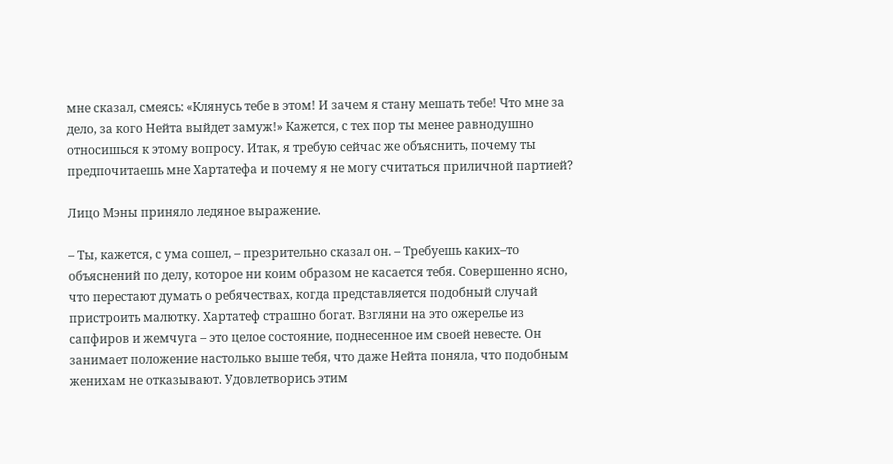мне сказал, смеясь: «Клянусь тебе в этом! И зачем я стану мешать тебе! Что мне за дело, за кого Нейта выйдет замуж!» Кажется, с тех пор ты менее равнодушно относишься к этому вопросу. Итак, я требую сейчас же объяснить, почему ты предпочитаешь мне Хартатефа и почему я не могу считаться приличной партией?

Лицо Мэны приняло ледяное выражение.

– Ты, кажется, с ума сошел, – презрительно сказал он. – Требуешь каких–то объяснений по делу, которое ни коим образом не касается тебя. Совершенно ясно, что перестают думать о ребячествах, когда представляется подобный случай пристроить малютку. Хартатеф страшно богат. Взгляни на это ожерелье из сапфиров и жемчуга – это целое состояние, поднесенное им своей невесте. Он занимает положение настолько выше тебя, что даже Нейта поняла, что подобным женихам не отказывают. Удовлетворись этим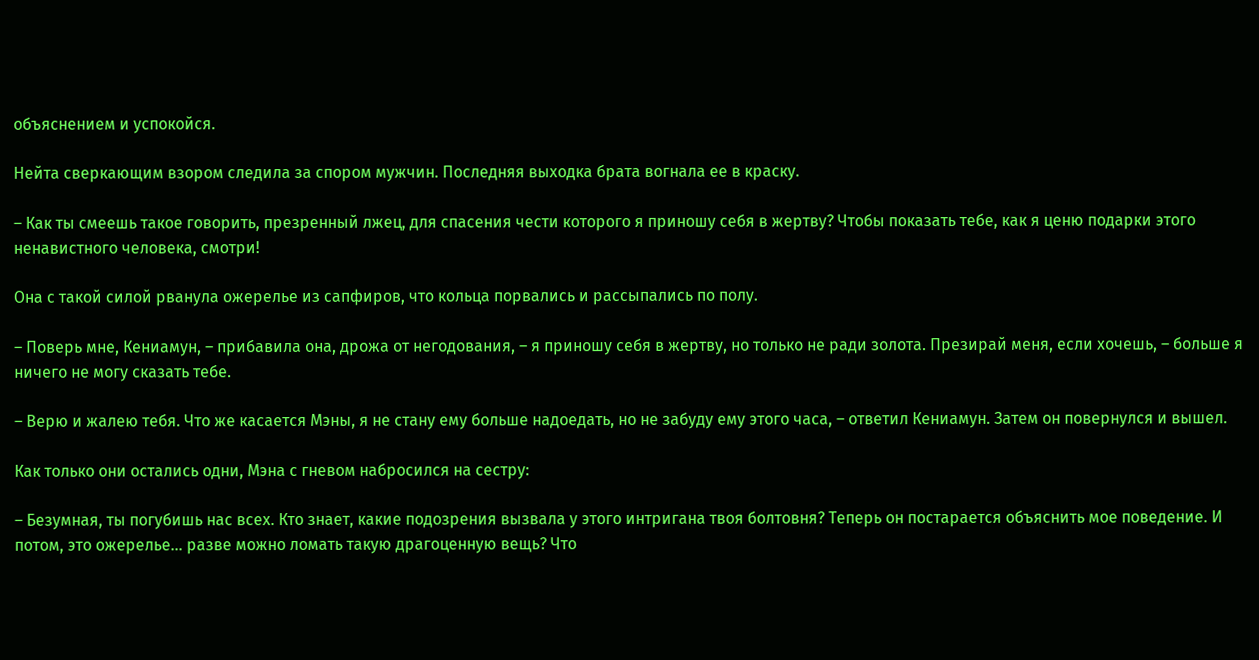объяснением и успокойся.

Нейта сверкающим взором следила за спором мужчин. Последняя выходка брата вогнала ее в краску.

– Как ты смеешь такое говорить, презренный лжец, для спасения чести которого я приношу себя в жертву? Чтобы показать тебе, как я ценю подарки этого ненавистного человека, смотри!

Она с такой силой рванула ожерелье из сапфиров, что кольца порвались и рассыпались по полу.

– Поверь мне, Кениамун, – прибавила она, дрожа от негодования, – я приношу себя в жертву, но только не ради золота. Презирай меня, если хочешь, – больше я ничего не могу сказать тебе.

– Верю и жалею тебя. Что же касается Мэны, я не стану ему больше надоедать, но не забуду ему этого часа, – ответил Кениамун. Затем он повернулся и вышел.

Как только они остались одни, Мэна с гневом набросился на сестру:

– Безумная, ты погубишь нас всех. Кто знает, какие подозрения вызвала у этого интригана твоя болтовня? Теперь он постарается объяснить мое поведение. И потом, это ожерелье… разве можно ломать такую драгоценную вещь? Что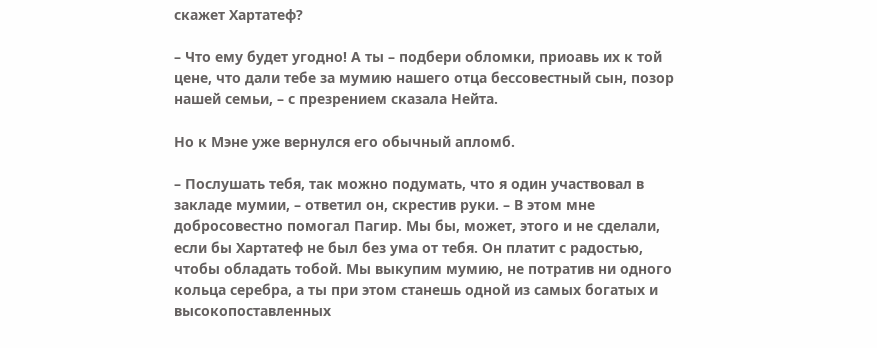скажет Хартатеф?

– Что ему будет угодно! А ты – подбери обломки, приоавь их к той цене, что дали тебе за мумию нашего отца бессовестный сын, позор нашей семьи, – с презрением сказала Нейта.

Но к Мэне уже вернулся его обычный апломб.

– Послушать тебя, так можно подумать, что я один участвовал в закладе мумии, – ответил он, скрестив руки. – В этом мне добросовестно помогал Пагир. Мы бы, может, этого и не сделали, если бы Хартатеф не был без ума от тебя. Он платит с радостью, чтобы обладать тобой. Мы выкупим мумию, не потратив ни одного кольца серебра, а ты при этом станешь одной из самых богатых и высокопоставленных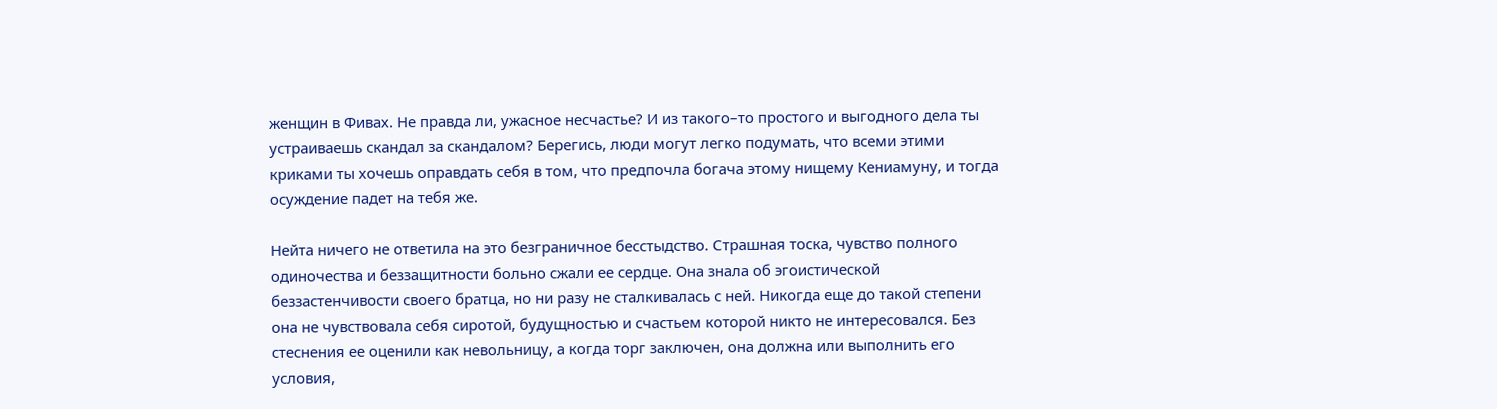женщин в Фивах. Не правда ли, ужасное несчастье? И из такого–то простого и выгодного дела ты устраиваешь скандал за скандалом? Берегись, люди могут легко подумать, что всеми этими криками ты хочешь оправдать себя в том, что предпочла богача этому нищему Кениамуну, и тогда осуждение падет на тебя же.

Нейта ничего не ответила на это безграничное бесстыдство. Страшная тоска, чувство полного одиночества и беззащитности больно сжали ее сердце. Она знала об эгоистической беззастенчивости своего братца, но ни разу не сталкивалась с ней. Никогда еще до такой степени она не чувствовала себя сиротой, будущностью и счастьем которой никто не интересовался. Без стеснения ее оценили как невольницу, а когда торг заключен, она должна или выполнить его условия,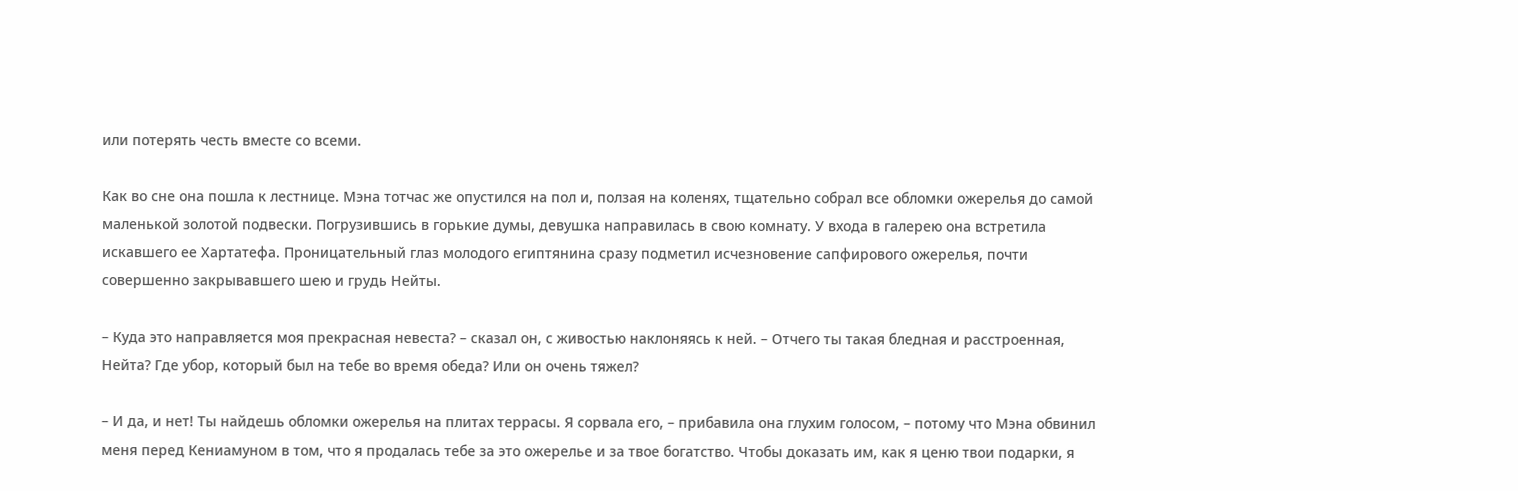или потерять честь вместе со всеми.

Как во сне она пошла к лестнице. Мэна тотчас же опустился на пол и, ползая на коленях, тщательно собрал все обломки ожерелья до самой маленькой золотой подвески. Погрузившись в горькие думы, девушка направилась в свою комнату. У входа в галерею она встретила искавшего ее Хартатефа. Проницательный глаз молодого египтянина сразу подметил исчезновение сапфирового ожерелья, почти совершенно закрывавшего шею и грудь Нейты.

– Куда это направляется моя прекрасная невеста? – сказал он, с живостью наклоняясь к ней. – Отчего ты такая бледная и расстроенная, Нейта? Где убор, который был на тебе во время обеда? Или он очень тяжел?

– И да, и нет! Ты найдешь обломки ожерелья на плитах террасы. Я сорвала его, – прибавила она глухим голосом, – потому что Мэна обвинил меня перед Кениамуном в том, что я продалась тебе за это ожерелье и за твое богатство. Чтобы доказать им, как я ценю твои подарки, я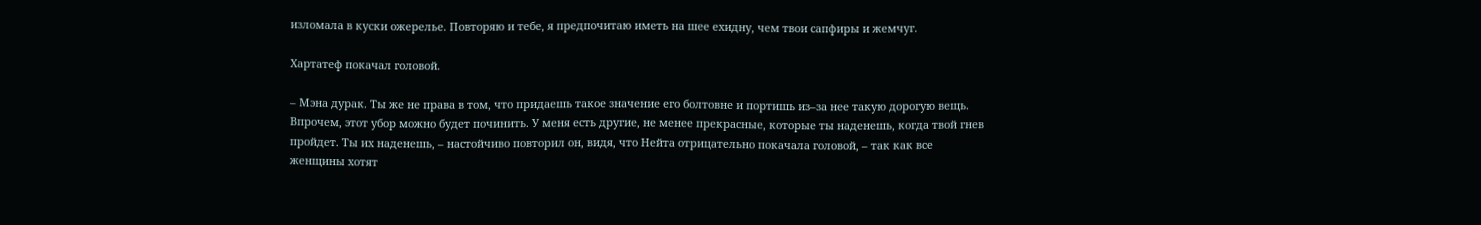изломала в куски ожерелье. Повторяю и тебе, я предпочитаю иметь на шее ехидну, чем твои сапфиры и жемчуг.

Хартатеф покачал головой.

– Мэна дурак. Ты же не права в том, что придаешь такое значение его болтовне и портишь из–за нее такую дорогую вещь. Впрочем, этот убор можно будет починить. У меня есть другие, не менее прекрасные, которые ты наденешь, когда твой гнев пройдет. Ты их наденешь, – настойчиво повторил он, видя, что Нейта отрицательно покачала головой, – так как все женщины хотят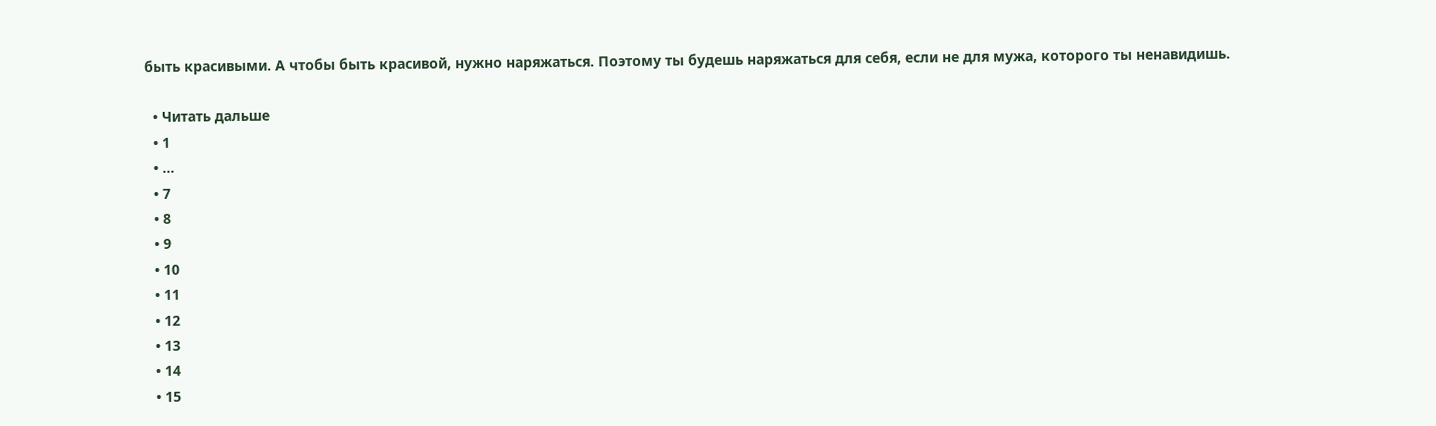быть красивыми. А чтобы быть красивой, нужно наряжаться. Поэтому ты будешь наряжаться для себя, если не для мужа, которого ты ненавидишь.

  • Читать дальше
  • 1
  • ...
  • 7
  • 8
  • 9
  • 10
  • 11
  • 12
  • 13
  • 14
  • 15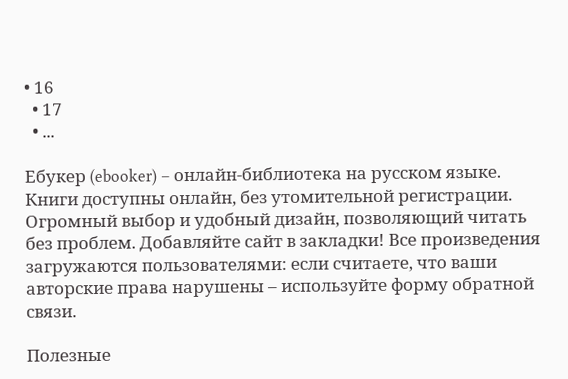• 16
  • 17
  • ...

Ебукер (ebooker) – онлайн-библиотека на русском языке. Книги доступны онлайн, без утомительной регистрации. Огромный выбор и удобный дизайн, позволяющий читать без проблем. Добавляйте сайт в закладки! Все произведения загружаются пользователями: если считаете, что ваши авторские права нарушены – используйте форму обратной связи.

Полезные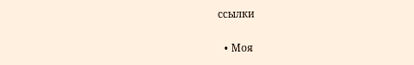ссылки

  • Моя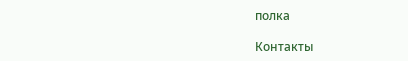полка

Контакты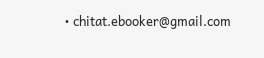• chitat.ebooker@gmail.com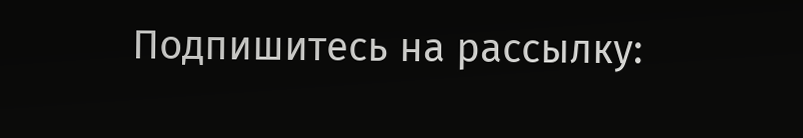Подпишитесь на рассылку: